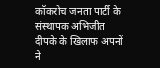कॉकरोच जनता पार्टी के संस्थापक अभिजीत दीपके के खिलाफ अपनों ने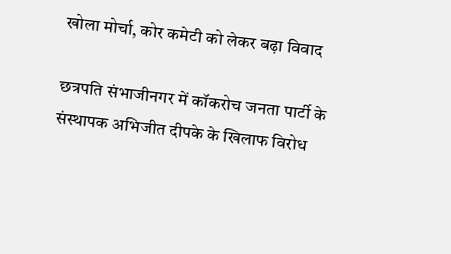खोला मोर्चा, कोर कमेटी को लेकर बढ़ा विवाद

छत्रपति संभाजीनगर में कॉकरोच जनता पार्टी के संस्थापक अभिजीत दीपके के खिलाफ विरोध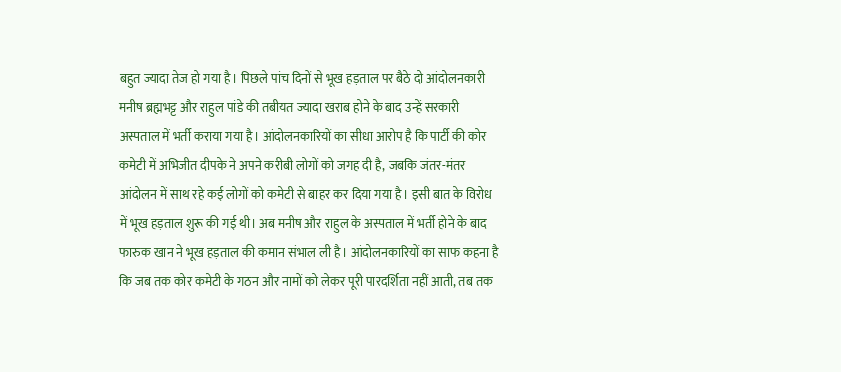बहुत ज्यादा तेज हो गया है। पिछले पांच दिनों से भूख हड़ताल पर बैठे दो आंदोलनकारी मनीष ब्रह्मभट्ट और राहुल पांडे की तबीयत ज्यादा खराब होने के बाद उन्हें सरकारी अस्पताल में भर्ती कराया गया है। आंदोलनकारियों का सीधा आरोप है कि पार्टी की कोर कमेटी में अभिजीत दीपके ने अपने करीबी लोगों को जगह दी है, जबकि जंतर-मंतर आंदोलन में साथ रहे कई लोगों को कमेटी से बाहर कर दिया गया है। इसी बात के विरोध में भूख हड़ताल शुरू की गई थी। अब मनीष और राहुल के अस्पताल में भर्ती होने के बाद फारुक खान ने भूख हड़ताल की कमान संभाल ली है। आंदोलनकारियों का साफ कहना है कि जब तक कोर कमेटी के गठन और नामों को लेकर पूरी पारदर्शिता नहीं आती, तब तक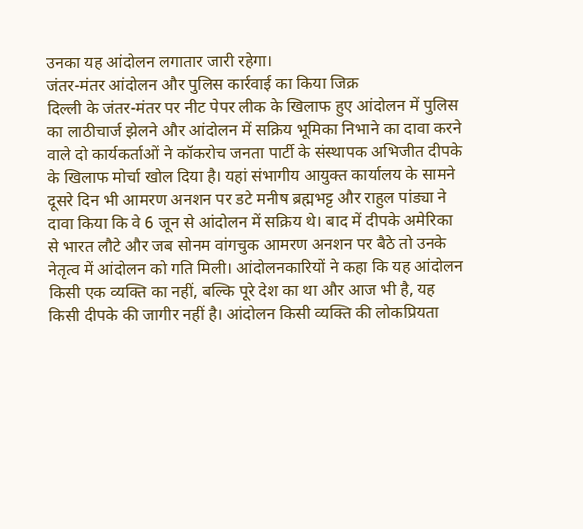उनका यह आंदोलन लगातार जारी रहेगा।
जंतर-मंतर आंदोलन और पुलिस कार्रवाई का किया जिक्र
दिल्ली के जंतर-मंतर पर नीट पेपर लीक के खिलाफ हुए आंदोलन में पुलिस का लाठीचार्ज झेलने और आंदोलन में सक्रिय भूमिका निभाने का दावा करने वाले दो कार्यकर्ताओं ने कॉकरोच जनता पार्टी के संस्थापक अभिजीत दीपके के खिलाफ मोर्चा खोल दिया है। यहां संभागीय आयुक्त कार्यालय के सामने दूसरे दिन भी आमरण अनशन पर डटे मनीष ब्रह्मभट्ट और राहुल पांड्या ने दावा किया कि वे 6 जून से आंदोलन में सक्रिय थे। बाद में दीपके अमेरिका से भारत लौटे और जब सोनम वांगचुक आमरण अनशन पर बैठे तो उनके नेतृत्व में आंदोलन को गति मिली। आंदोलनकारियों ने कहा कि यह आंदोलन किसी एक व्यक्ति का नहीं, बल्कि पूरे देश का था और आज भी है, यह किसी दीपके की जागीर नहीं है। आंदोलन किसी व्यक्ति की लोकप्रियता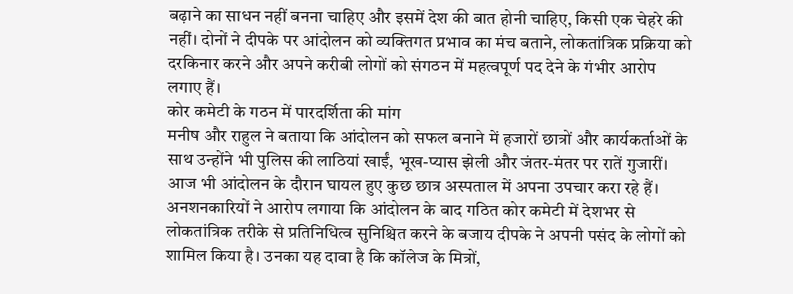बढ़ाने का साधन नहीं बनना चाहिए और इसमें देश की बात होनी चाहिए, किसी एक चेहरे की नहीं। दोनों ने दीपके पर आंदोलन को व्यक्तिगत प्रभाव का मंच बताने, लोकतांत्रिक प्रक्रिया को दरकिनार करने और अपने करीबी लोगों को संगठन में महत्वपूर्ण पद देने के गंभीर आरोप लगाए हैं।
कोर कमेटी के गठन में पारदर्शिता की मांग
मनीष और राहुल ने बताया कि आंदोलन को सफल बनाने में हजारों छात्रों और कार्यकर्ताओं के साथ उन्होंने भी पुलिस की लाठियां खाईं, भूख-प्यास झेली और जंतर-मंतर पर रातें गुजारीं। आज भी आंदोलन के दौरान घायल हुए कुछ छात्र अस्पताल में अपना उपचार करा रहे हैं। अनशनकारियों ने आरोप लगाया कि आंदोलन के बाद गठित कोर कमेटी में देशभर से लोकतांत्रिक तरीके से प्रतिनिधित्व सुनिश्चित करने के बजाय दीपके ने अपनी पसंद के लोगों को शामिल किया है। उनका यह दावा है कि कॉलेज के मित्रों,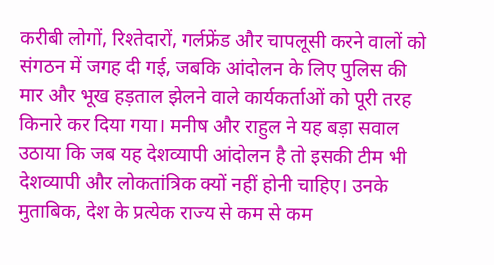करीबी लोगों, रिश्तेदारों, गर्लफ्रेंड और चापलूसी करने वालों को संगठन में जगह दी गई, जबकि आंदोलन के लिए पुलिस की मार और भूख हड़ताल झेलने वाले कार्यकर्ताओं को पूरी तरह किनारे कर दिया गया। मनीष और राहुल ने यह बड़ा सवाल उठाया कि जब यह देशव्यापी आंदोलन है तो इसकी टीम भी देशव्यापी और लोकतांत्रिक क्यों नहीं होनी चाहिए। उनके मुताबिक, देश के प्रत्येक राज्य से कम से कम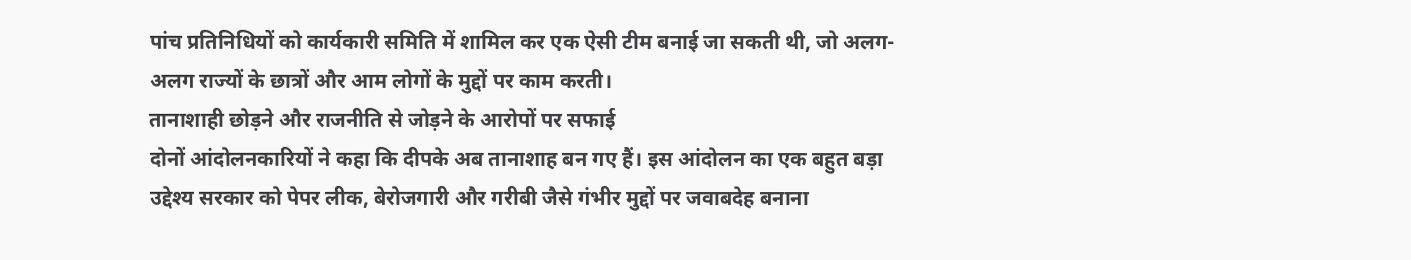पांच प्रतिनिधियों को कार्यकारी समिति में शामिल कर एक ऐसी टीम बनाई जा सकती थी, जो अलग-अलग राज्यों के छात्रों और आम लोगों के मुद्दों पर काम करती।
तानाशाही छोड़ने और राजनीति से जोड़ने के आरोपों पर सफाई
दोनों आंदोलनकारियों ने कहा कि दीपके अब तानाशाह बन गए हैं। इस आंदोलन का एक बहुत बड़ा उद्देश्य सरकार को पेपर लीक, बेरोजगारी और गरीबी जैसे गंभीर मुद्दों पर जवाबदेह बनाना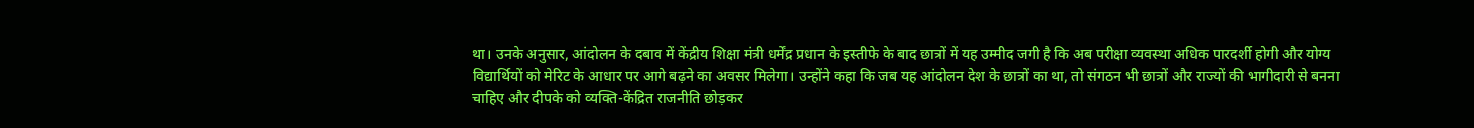था। उनके अनुसार, आंदोलन के दबाव में केंद्रीय शिक्षा मंत्री धर्मेंद्र प्रधान के इस्तीफे के बाद छात्रों में यह उम्मीद जगी है कि अब परीक्षा व्यवस्था अधिक पारदर्शी होगी और योग्य विद्यार्थियों को मेरिट के आधार पर आगे बढ़ने का अवसर मिलेगा। उन्होंने कहा कि जब यह आंदोलन देश के छात्रों का था, तो संगठन भी छात्रों और राज्यों की भागीदारी से बनना चाहिए और दीपके को व्यक्ति-केंद्रित राजनीति छोड़कर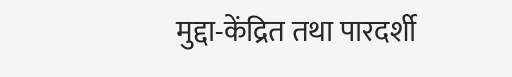मुद्दा-केंद्रित तथा पारदर्शी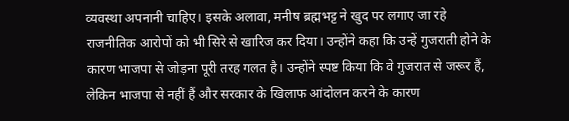व्यवस्था अपनानी चाहिए। इसके अलावा, मनीष ब्रह्मभट्ट ने खुद पर लगाए जा रहे राजनीतिक आरोपों को भी सिरे से खारिज कर दिया। उन्होंने कहा कि उन्हें गुजराती होने के कारण भाजपा से जोड़ना पूरी तरह गलत है। उन्होंने स्पष्ट किया कि वे गुजरात से जरूर हैं, लेकिन भाजपा से नहीं हैं और सरकार के खिलाफ आंदोलन करने के कारण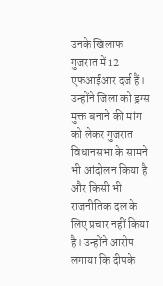उनके खिलाफ गुजरात में 12 एफआईआर दर्ज हैं। उन्होंने जिला को ड्रग्स मुक्त बनाने की मांग को लेकर गुजरात विधानसभा के सामने भी आंदोलन किया है और किसी भी राजनीतिक दल के लिए प्रचार नहीं किया है। उन्होंने आरोप लगाया कि दीपके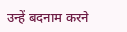उन्हें बदनाम करने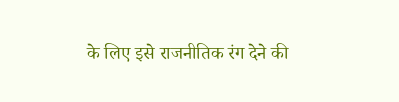के लिए इसे राजनीतिक रंग देने की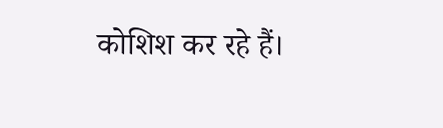कोशिश कर रहे हैं।